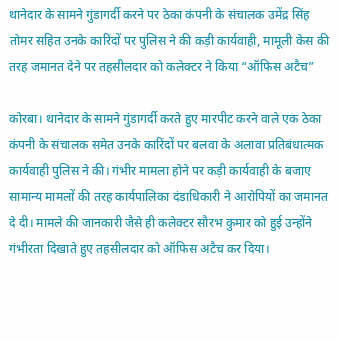थानेदार के सामने गुंडागर्दी करने पर ठेका कंपनी के संचालक उमेंद्र सिंह तोमर सहित उनके कारिंदों पर पुलिस ने की कड़ी कार्यवाही, मामूली केस की तरह जमानत देने पर तहसीलदार को कलेक्टर ने किया “ऑफिस अटैच”

कोरबा। थानेदार के सामने गुंडागर्दी करते हुए मारपीट करने वाले एक ठेका कंपनी के संचालक समेत उनके कारिंदों पर बलवा के अलावा प्रतिबंधात्मक कार्यवाही पुलिस ने की। गंभीर मामला होने पर कड़ी कार्यवाही के बजाए सामान्य मामलों की तरह कार्यपालिका दंडाधिकारी ने आरोपियों का जमानत दे दी। मामले की जानकारी जैसे ही कलेक्टर सौरभ कुमार को हुई उन्होंने गंभीरता दिखाते हुए तहसीलदार को ऑफिस अटैच कर दिया।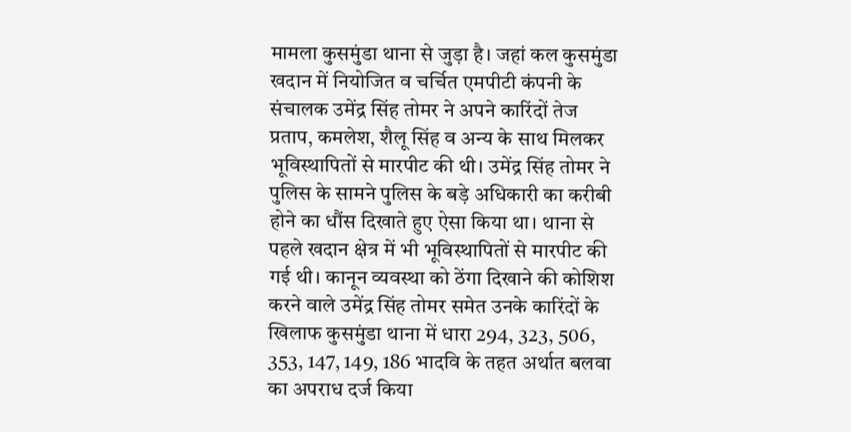मामला कुसमुंडा थाना से जुड़ा है। जहां कल कुसमुंडा खदान में नियोजित व चर्चित एमपीटी कंपनी के संचालक उमेंद्र सिंह तोमर ने अपने कारिंदों तेज प्रताप, कमलेश, शैलू सिंह व अन्य के साथ मिलकर भूविस्थापितों से मारपीट की थी। उमेंद्र सिंह तोमर ने पुलिस के सामने पुलिस के बड़े अधिकारी का करीबी होने का धौंस दिखाते हुए ऐसा किया था। थाना से पहले खदान क्षेत्र में भी भूविस्थापितों से मारपीट की गई थी। कानून व्यवस्था को ठेंगा दिखाने की कोशिश करने वाले उमेंद्र सिंह तोमर समेत उनके कारिंदों के खिलाफ कुसमुंडा थाना में धारा 294, 323, 506, 353, 147, 149, 186 भादवि के तहत अर्थात बलवा का अपराध दर्ज किया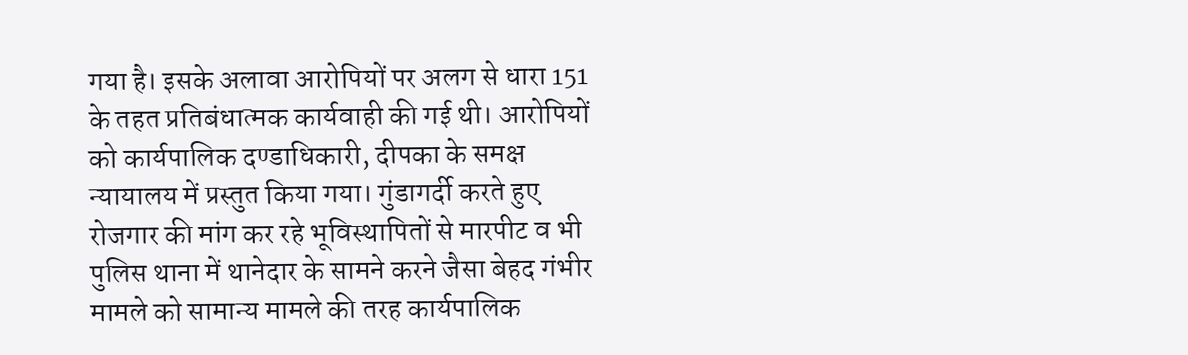गया है। इसके अलावा आरोपियों पर अलग से धारा 151 के तहत प्रतिबंधात्मक कार्यवाही की गई थी। आरोपियों को कार्यपालिक दण्डाधिकारी, दीपका के समक्ष न्यायालय में प्रस्तुत किया गया। गुंडागर्दी करते हुए रोजगार की मांग कर रहे भूविस्थापितों से मारपीट व भी पुलिस थाना में थानेदार के सामने करने जैसा बेहद गंभीर मामले को सामान्य मामले की तरह कार्यपालिक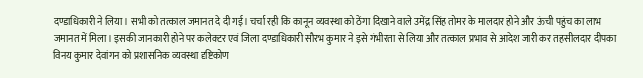दण्डाधिकारी ने लिया। सभी को तत्काल जमानत दे दी गई। चर्चा रही कि कानून व्यवस्था को ठेंगा दिखाने वाले उमेंद्र सिंह तोमर के मालदार होने और ऊंची पहुंच का लाभ जमानत में मिला। इसकी जानकारी होने पर कलेक्टर एवं जिला दण्डाधिकारी सौरभ कुमार ने इसे गंभीरता से लिया और तत्काल प्रभाव से आदेश जारी कर तहसीलदार दीपका विनय कुमार देवांगन को प्रशासनिक व्यवस्था दृष्टिकोण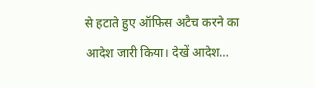से हटाते हुए ऑफिस अटैच करने का आदेश जारी किया। देखें आदेश…